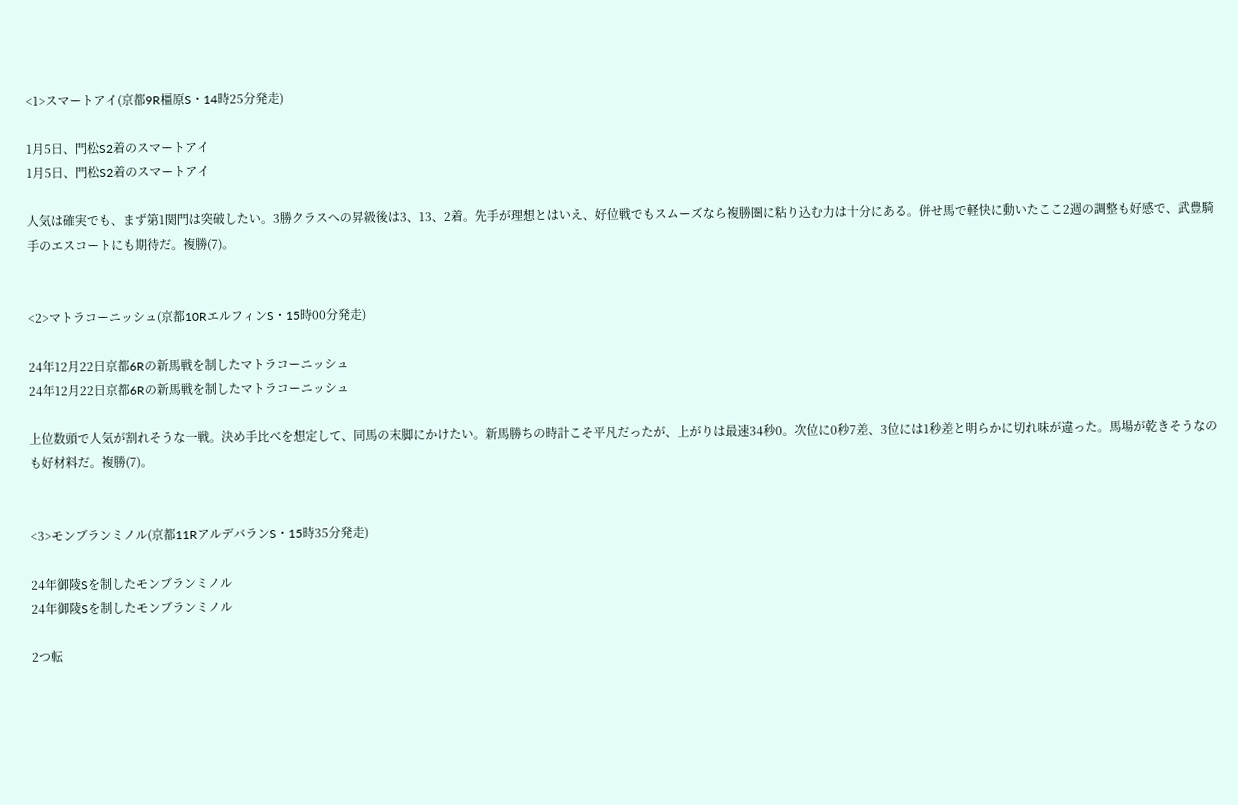<1>スマートアイ(京都9R橿原S・14時25分発走)

1月5日、門松S2着のスマートアイ
1月5日、門松S2着のスマートアイ

人気は確実でも、まず第1関門は突破したい。3勝クラスへの昇級後は3、13、2着。先手が理想とはいえ、好位戦でもスムーズなら複勝圏に粘り込む力は十分にある。併せ馬で軽快に動いたここ2週の調整も好感で、武豊騎手のエスコートにも期待だ。複勝(7)。


<2>マトラコーニッシュ(京都10RエルフィンS・15時00分発走)

24年12月22日京都6Rの新馬戦を制したマトラコーニッシュ
24年12月22日京都6Rの新馬戦を制したマトラコーニッシュ

上位数頭で人気が割れそうな一戦。決め手比べを想定して、同馬の末脚にかけたい。新馬勝ちの時計こそ平凡だったが、上がりは最速34秒0。次位に0秒7差、3位には1秒差と明らかに切れ味が違った。馬場が乾きそうなのも好材料だ。複勝(7)。


<3>モンブランミノル(京都11RアルデバランS・15時35分発走)

24年御陵Sを制したモンブランミノル
24年御陵Sを制したモンブランミノル

2つ転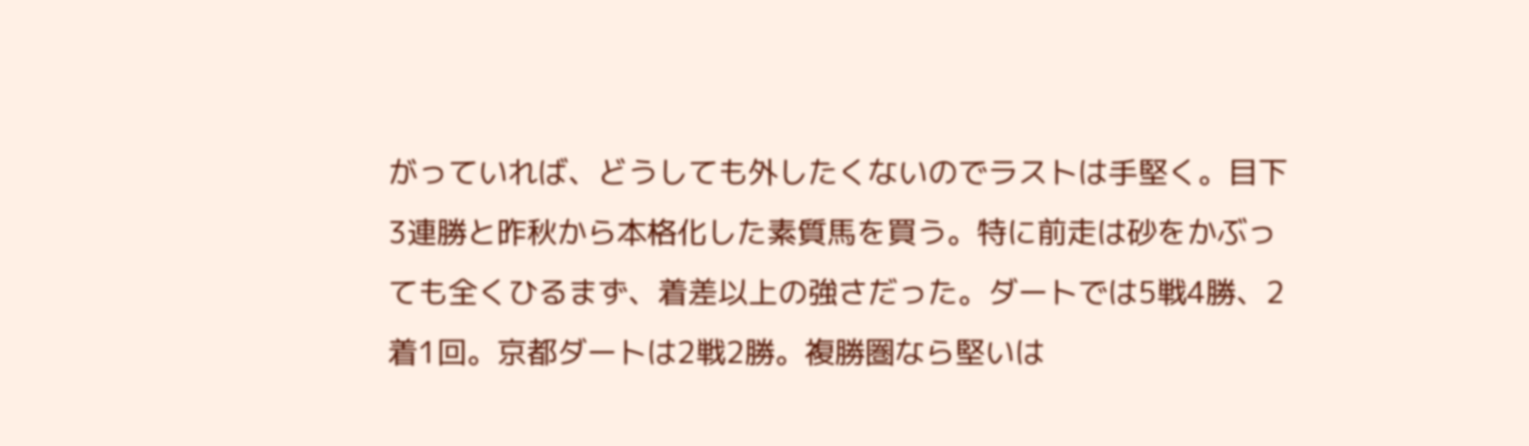がっていれば、どうしても外したくないのでラストは手堅く。目下3連勝と昨秋から本格化した素質馬を買う。特に前走は砂をかぶっても全くひるまず、着差以上の強さだった。ダートでは5戦4勝、2着1回。京都ダートは2戦2勝。複勝圏なら堅いは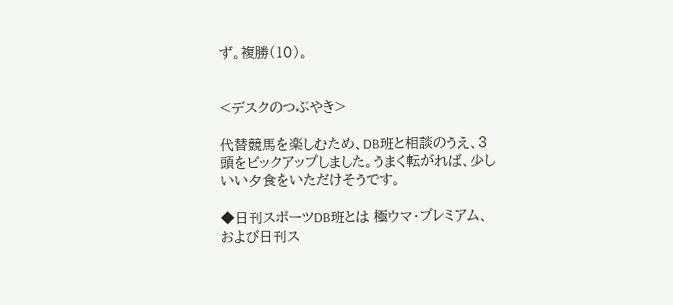ず。複勝(10)。


<デスクのつぶやき>

代替競馬を楽しむため、DB班と相談のうえ、3頭をピックアップしました。うまく転がれば、少しいい夕食をいただけそうです。

◆日刊スポーツDB班とは 極ウマ・プレミアム、および日刊ス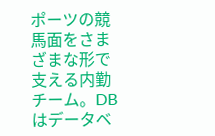ポーツの競馬面をさまざまな形で支える内勤チーム。DBはデータベ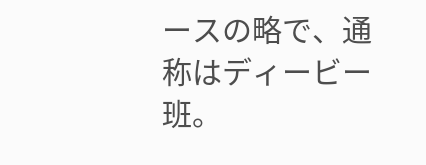ースの略で、通称はディービー班。